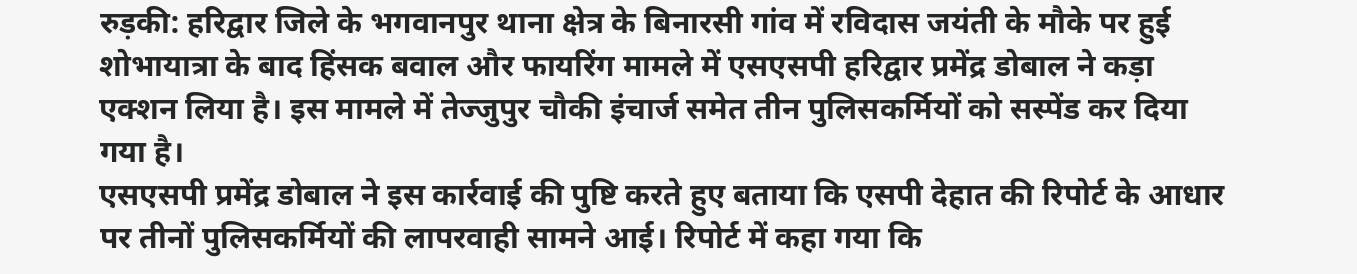रुड़की: हरिद्वार जिले के भगवानपुर थाना क्षेत्र के बिनारसी गांव में रविदास जयंती के मौके पर हुई शोभायात्रा के बाद हिंसक बवाल और फायरिंग मामले में एसएसपी हरिद्वार प्रमेंद्र डोबाल ने कड़ा एक्शन लिया है। इस मामले में तेज्जुपुर चौकी इंचार्ज समेत तीन पुलिसकर्मियों को सस्पेंड कर दिया गया है।
एसएसपी प्रमेंद्र डोबाल ने इस कार्रवाई की पुष्टि करते हुए बताया कि एसपी देहात की रिपोर्ट के आधार पर तीनों पुलिसकर्मियों की लापरवाही सामने आई। रिपोर्ट में कहा गया कि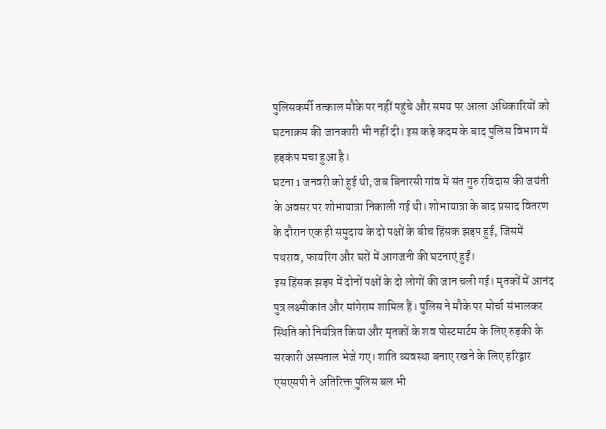पुलिसकर्मी तत्काल मौके पर नहीं पहुंचे और समय पर आला अधिकारियों को घटनाक्रम की जानकारी भी नहीं दी। इस कड़े कदम के बाद पुलिस विभाग में हड़कंप मचा हुआ है।
घटना 1 जनवरी को हुई थी, जब बिनारसी गांव में संत गुरु रविदास की जयंती के अवसर पर शोभायात्रा निकाली गई थी। शोभायात्रा के बाद प्रसाद वितरण के दौरान एक ही समुदाय के दो पक्षों के बीच हिंसक झड़प हुई, जिसमें पथराव, फायरिंग और घरों में आगजनी की घटनाएं हुईं।
इस हिंसक झड़प में दोनों पक्षों के दो लोगों की जान चली गई। मृतकों में आनंद पुत्र लक्ष्मीकांत और मांगेराम शामिल हैं। पुलिस ने मौके पर मोर्चा संभालकर स्थिति को नियंत्रित किया और मृतकों के शव पोस्टमार्टम के लिए रुड़की के सरकारी अस्पताल भेजे गए। शांति व्यवस्था बनाए रखने के लिए हरिद्वार एसएसपी ने अतिरिक्त पुलिस बल भी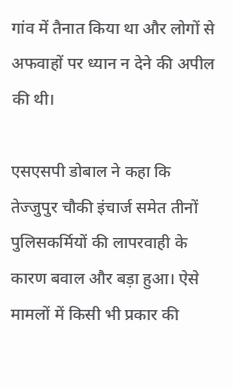गांव में तैनात किया था और लोगों से अफवाहों पर ध्यान न देने की अपील की थी।

एसएसपी डोबाल ने कहा कि तेज्जुपुर चौकी इंचार्ज समेत तीनों पुलिसकर्मियों की लापरवाही के कारण बवाल और बड़ा हुआ। ऐसे मामलों में किसी भी प्रकार की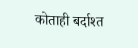कोताही बर्दाश्त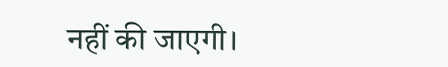नहीं की जाएगी।